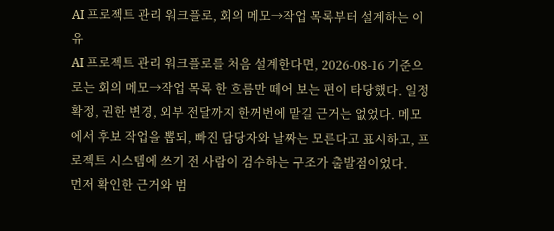AI 프로젝트 관리 워크플로, 회의 메모→작업 목록부터 설계하는 이유
AI 프로젝트 관리 워크플로를 처음 설계한다면, 2026-08-16 기준으로는 회의 메모→작업 목록 한 흐름만 떼어 보는 편이 타당했다. 일정 확정, 권한 변경, 외부 전달까지 한꺼번에 맡길 근거는 없었다. 메모에서 후보 작업을 뽑되, 빠진 담당자와 날짜는 모른다고 표시하고, 프로젝트 시스템에 쓰기 전 사람이 검수하는 구조가 출발점이었다.
먼저 확인한 근거와 범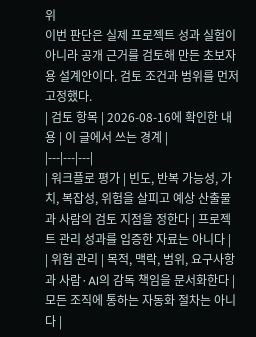위
이번 판단은 실제 프로젝트 성과 실험이 아니라 공개 근거를 검토해 만든 초보자용 설계안이다. 검토 조건과 범위를 먼저 고정했다.
| 검토 항목 | 2026-08-16에 확인한 내용 | 이 글에서 쓰는 경계 |
|---|---|---|
| 워크플로 평가 | 빈도, 반복 가능성, 가치, 복잡성, 위험을 살피고 예상 산출물과 사람의 검토 지점을 정한다 | 프로젝트 관리 성과를 입증한 자료는 아니다 |
| 위험 관리 | 목적, 맥락, 범위, 요구사항과 사람·AI의 감독 책임을 문서화한다 | 모든 조직에 통하는 자동화 절차는 아니다 |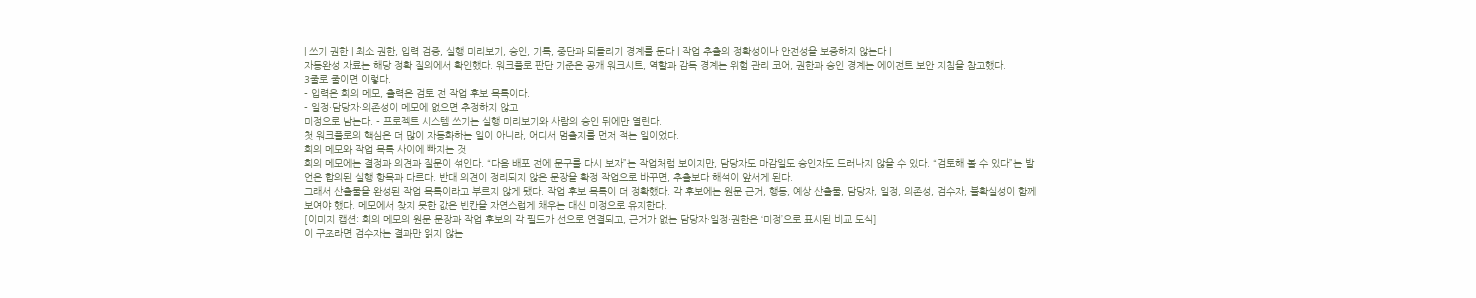| 쓰기 권한 | 최소 권한, 입력 검증, 실행 미리보기, 승인, 기록, 중단과 되돌리기 경계를 둔다 | 작업 추출의 정확성이나 안전성을 보증하지 않는다 |
자동완성 자료는 해당 정확 질의에서 확인했다. 워크플로 판단 기준은 공개 워크시트, 역할과 감독 경계는 위험 관리 코어, 권한과 승인 경계는 에이전트 보안 지침을 참고했다.
3줄로 줄이면 이렇다.
- 입력은 회의 메모, 출력은 검토 전 작업 후보 목록이다.
- 일정·담당자·의존성이 메모에 없으면 추정하지 않고
미정으로 남는다. - 프로젝트 시스템 쓰기는 실행 미리보기와 사람의 승인 뒤에만 열린다.
첫 워크플로의 핵심은 더 많이 자동화하는 일이 아니라, 어디서 멈출지를 먼저 적는 일이었다.
회의 메모와 작업 목록 사이에 빠지는 것
회의 메모에는 결정과 의견과 질문이 섞인다. “다음 배포 전에 문구를 다시 보자”는 작업처럼 보이지만, 담당자도 마감일도 승인자도 드러나지 않을 수 있다. “검토해 볼 수 있다”는 발언은 합의된 실행 항목과 다르다. 반대 의견이 정리되지 않은 문장을 확정 작업으로 바꾸면, 추출보다 해석이 앞서게 된다.
그래서 산출물을 완성된 작업 목록이라고 부르지 않게 됐다. 작업 후보 목록이 더 정확했다. 각 후보에는 원문 근거, 행동, 예상 산출물, 담당자, 일정, 의존성, 검수자, 불확실성이 함께 보여야 했다. 메모에서 찾지 못한 값은 빈칸을 자연스럽게 채우는 대신 미정으로 유지한다.
[이미지 캡션: 회의 메모의 원문 문장과 작업 후보의 각 필드가 선으로 연결되고, 근거가 없는 담당자·일정·권한은 ‘미정’으로 표시된 비교 도식]
이 구조라면 검수자는 결과만 읽지 않는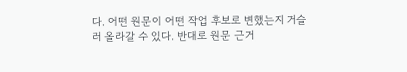다. 어떤 원문이 어떤 작업 후보로 변했는지 거슬러 올라갈 수 있다. 반대로 원문 근거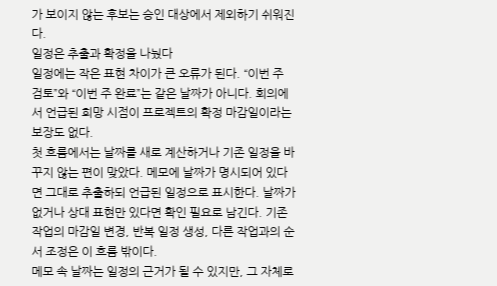가 보이지 않는 후보는 승인 대상에서 제외하기 쉬워진다.
일정은 추출과 확정을 나눴다
일정에는 작은 표현 차이가 큰 오류가 된다. “이번 주 검토”와 “이번 주 완료”는 같은 날짜가 아니다. 회의에서 언급된 희망 시점이 프로젝트의 확정 마감일이라는 보장도 없다.
첫 흐름에서는 날짜를 새로 계산하거나 기존 일정을 바꾸지 않는 편이 맞았다. 메모에 날짜가 명시되어 있다면 그대로 추출하되 언급된 일정으로 표시한다. 날짜가 없거나 상대 표현만 있다면 확인 필요로 남긴다. 기존 작업의 마감일 변경, 반복 일정 생성, 다른 작업과의 순서 조정은 이 흐름 밖이다.
메모 속 날짜는 일정의 근거가 될 수 있지만, 그 자체로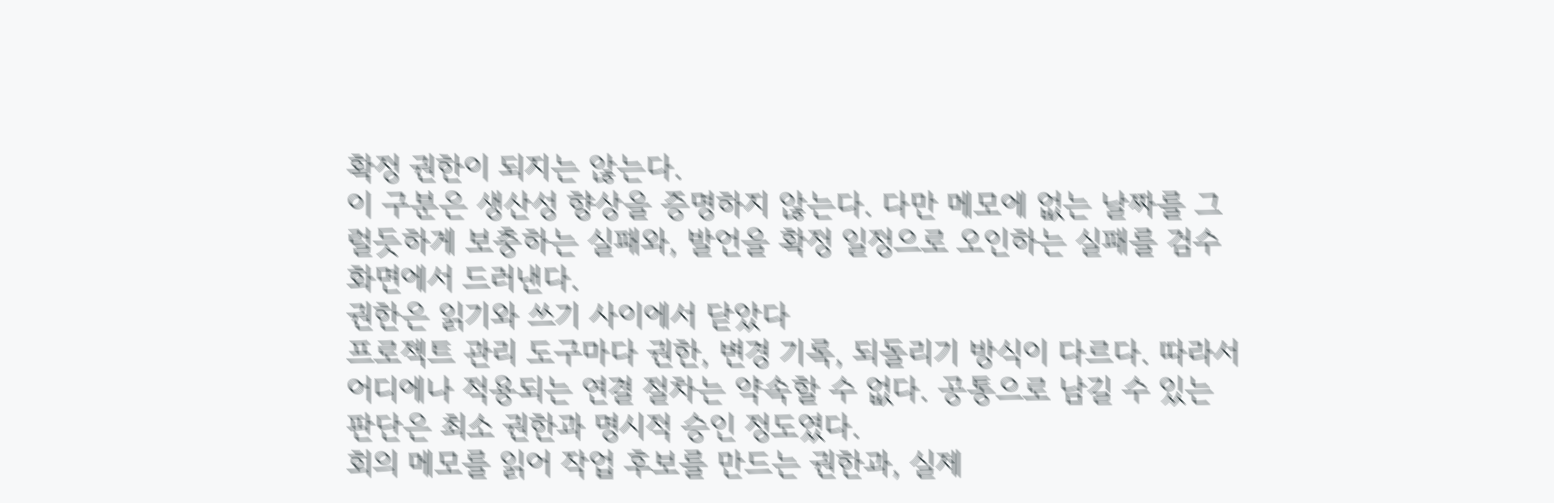확정 권한이 되지는 않는다.
이 구분은 생산성 향상을 증명하지 않는다. 다만 메모에 없는 날짜를 그럴듯하게 보충하는 실패와, 발언을 확정 일정으로 오인하는 실패를 검수 화면에서 드러낸다.
권한은 읽기와 쓰기 사이에서 닫았다
프로젝트 관리 도구마다 권한, 변경 기록, 되돌리기 방식이 다르다. 따라서 어디에나 적용되는 연결 절차는 약속할 수 없다. 공통으로 남길 수 있는 판단은 최소 권한과 명시적 승인 정도였다.
회의 메모를 읽어 작업 후보를 만드는 권한과, 실제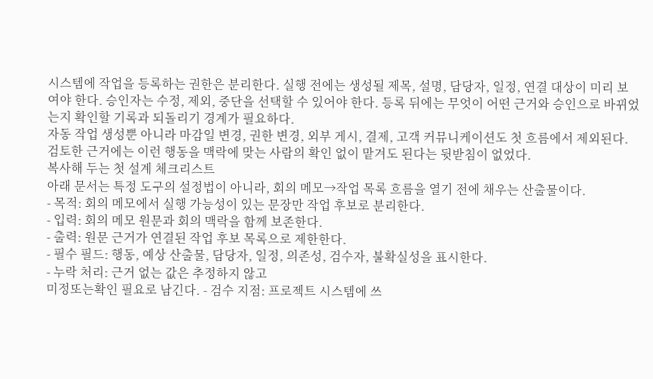시스템에 작업을 등록하는 권한은 분리한다. 실행 전에는 생성될 제목, 설명, 담당자, 일정, 연결 대상이 미리 보여야 한다. 승인자는 수정, 제외, 중단을 선택할 수 있어야 한다. 등록 뒤에는 무엇이 어떤 근거와 승인으로 바뀌었는지 확인할 기록과 되돌리기 경계가 필요하다.
자동 작업 생성뿐 아니라 마감일 변경, 권한 변경, 외부 게시, 결제, 고객 커뮤니케이션도 첫 흐름에서 제외된다. 검토한 근거에는 이런 행동을 맥락에 맞는 사람의 확인 없이 맡겨도 된다는 뒷받침이 없었다.
복사해 두는 첫 설계 체크리스트
아래 문서는 특정 도구의 설정법이 아니라, 회의 메모→작업 목록 흐름을 열기 전에 채우는 산출물이다.
- 목적: 회의 메모에서 실행 가능성이 있는 문장만 작업 후보로 분리한다.
- 입력: 회의 메모 원문과 회의 맥락을 함께 보존한다.
- 출력: 원문 근거가 연결된 작업 후보 목록으로 제한한다.
- 필수 필드: 행동, 예상 산출물, 담당자, 일정, 의존성, 검수자, 불확실성을 표시한다.
- 누락 처리: 근거 없는 값은 추정하지 않고
미정또는확인 필요로 남긴다. - 검수 지점: 프로젝트 시스템에 쓰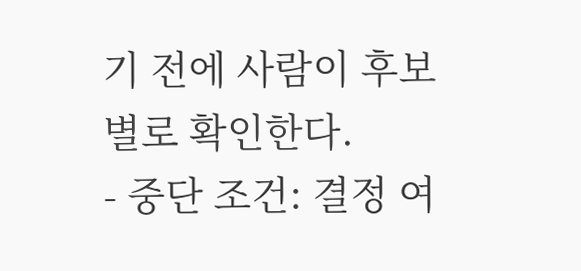기 전에 사람이 후보별로 확인한다.
- 중단 조건: 결정 여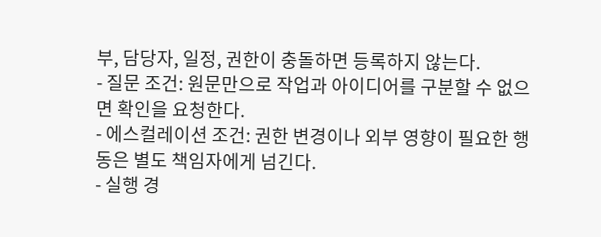부, 담당자, 일정, 권한이 충돌하면 등록하지 않는다.
- 질문 조건: 원문만으로 작업과 아이디어를 구분할 수 없으면 확인을 요청한다.
- 에스컬레이션 조건: 권한 변경이나 외부 영향이 필요한 행동은 별도 책임자에게 넘긴다.
- 실행 경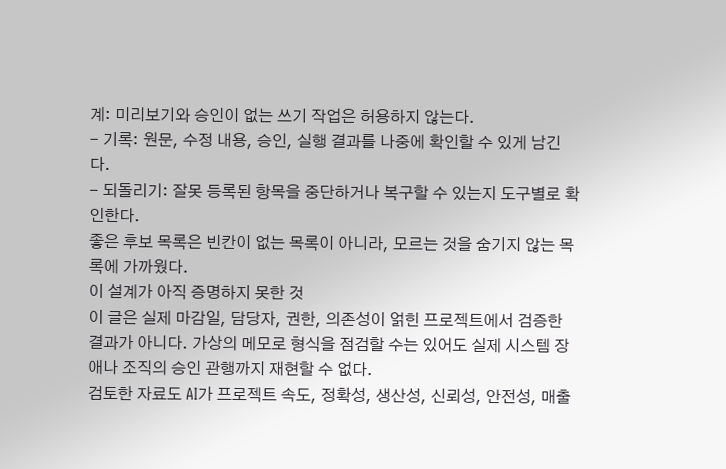계: 미리보기와 승인이 없는 쓰기 작업은 허용하지 않는다.
- 기록: 원문, 수정 내용, 승인, 실행 결과를 나중에 확인할 수 있게 남긴다.
- 되돌리기: 잘못 등록된 항목을 중단하거나 복구할 수 있는지 도구별로 확인한다.
좋은 후보 목록은 빈칸이 없는 목록이 아니라, 모르는 것을 숨기지 않는 목록에 가까웠다.
이 설계가 아직 증명하지 못한 것
이 글은 실제 마감일, 담당자, 권한, 의존성이 얽힌 프로젝트에서 검증한 결과가 아니다. 가상의 메모로 형식을 점검할 수는 있어도 실제 시스템 장애나 조직의 승인 관행까지 재현할 수 없다.
검토한 자료도 AI가 프로젝트 속도, 정확성, 생산성, 신뢰성, 안전성, 매출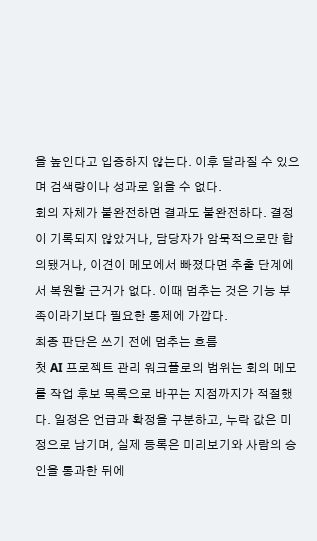을 높인다고 입증하지 않는다. 이후 달라질 수 있으며 검색량이나 성과로 읽을 수 없다.
회의 자체가 불완전하면 결과도 불완전하다. 결정이 기록되지 않았거나, 담당자가 암묵적으로만 합의됐거나, 이견이 메모에서 빠졌다면 추출 단계에서 복원할 근거가 없다. 이때 멈추는 것은 기능 부족이라기보다 필요한 통제에 가깝다.
최종 판단은 쓰기 전에 멈추는 흐름
첫 AI 프로젝트 관리 워크플로의 범위는 회의 메모를 작업 후보 목록으로 바꾸는 지점까지가 적절했다. 일정은 언급과 확정을 구분하고, 누락 값은 미정으로 남기며, 실제 등록은 미리보기와 사람의 승인을 통과한 뒤에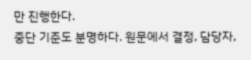만 진행한다.
중단 기준도 분명하다. 원문에서 결정, 담당자,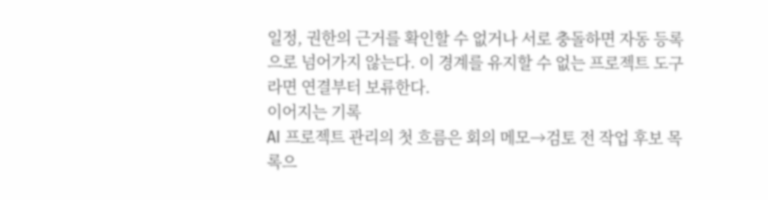일정, 권한의 근거를 확인할 수 없거나 서로 충돌하면 자동 등록으로 넘어가지 않는다. 이 경계를 유지할 수 없는 프로젝트 도구라면 연결부터 보류한다.
이어지는 기록
AI 프로젝트 관리의 첫 흐름은 회의 메모→검토 전 작업 후보 목록으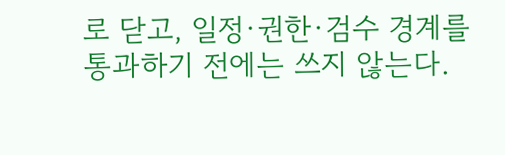로 닫고, 일정·권한·검수 경계를 통과하기 전에는 쓰지 않는다.